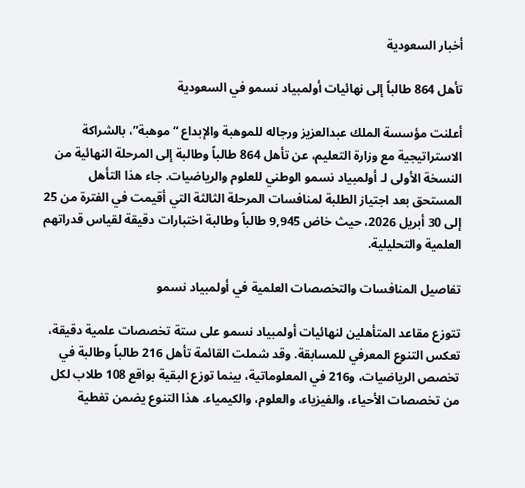أخبار السعودية

تأهل 864 طالباً إلى نهائيات أولمبياد نسمو في السعودية

أعلنت مؤسسة الملك عبدالعزيز ورجاله للموهبة والإبداع “موهبة”، بالشراكة الاستراتيجية مع وزارة التعليم، عن تأهل 864 طالباً وطالبة إلى المرحلة النهائية من النسخة الأولى لـ أولمبياد نسمو الوطني للعلوم والرياضيات. جاء هذا التأهل المستحق بعد اجتياز الطلبة لمنافسات المرحلة الثالثة التي أقيمت في الفترة من 25 إلى 30 أبريل 2026، حيث خاض 9,945 طالباً وطالبة اختبارات دقيقة لقياس قدراتهم العلمية والتحليلية.

تفاصيل المنافسات والتخصصات العلمية في أولمبياد نسمو

تتوزع مقاعد المتأهلين لنهائيات أولمبياد نسمو على ستة تخصصات علمية دقيقة، تعكس التنوع المعرفي للمسابقة. وقد شملت القائمة تأهل 216 طالباً وطالبة في تخصص الرياضيات، و216 في المعلوماتية، بينما توزع البقية بواقع 108 طلاب لكل من تخصصات الأحياء، والفيزياء، والعلوم، والكيمياء. هذا التنوع يضمن تغطية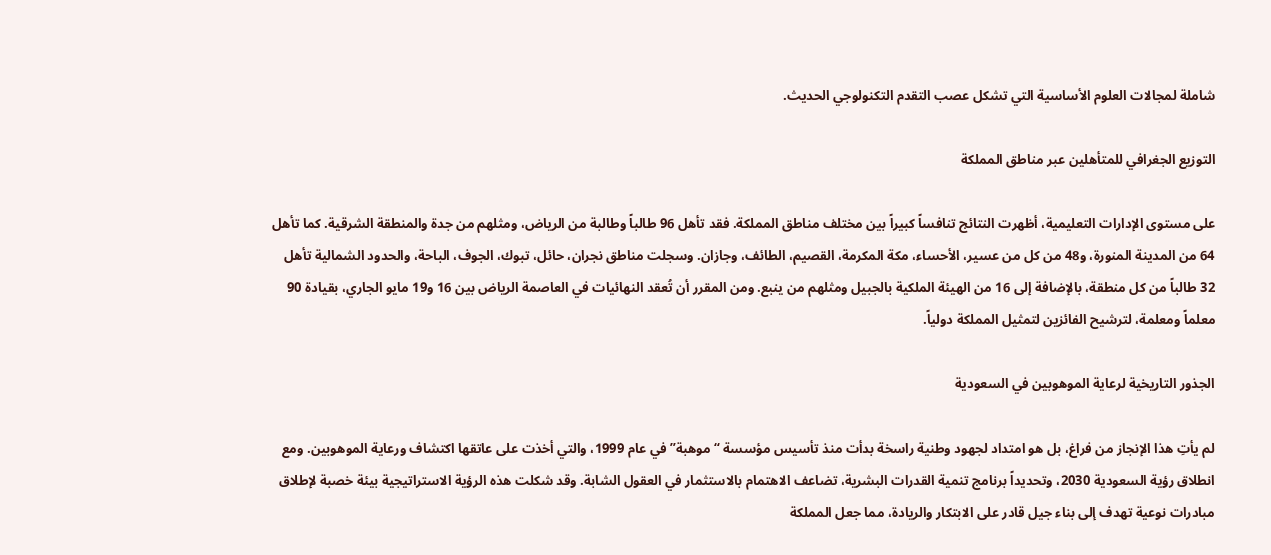شاملة لمجالات العلوم الأساسية التي تشكل عصب التقدم التكنولوجي الحديث.

التوزيع الجغرافي للمتأهلين عبر مناطق المملكة

على مستوى الإدارات التعليمية، أظهرت النتائج تنافساً كبيراً بين مختلف مناطق المملكة. فقد تأهل 96 طالباً وطالبة من الرياض، ومثلهم من جدة والمنطقة الشرقية. كما تأهل 64 من المدينة المنورة، و48 من كل من عسير، الأحساء، مكة المكرمة، القصيم، الطائف، وجازان. وسجلت مناطق نجران، حائل، تبوك، الجوف، الباحة، والحدود الشمالية تأهل 32 طالباً من كل منطقة، بالإضافة إلى 16 من الهيئة الملكية بالجبيل ومثلهم من ينبع. ومن المقرر أن تُعقد النهائيات في العاصمة الرياض بين 16 و19 مايو الجاري، بقيادة 90 معلماً ومعلمة، لترشيح الفائزين لتمثيل المملكة دولياً.

الجذور التاريخية لرعاية الموهوبين في السعودية

لم يأتِ هذا الإنجاز من فراغ، بل هو امتداد لجهود وطنية راسخة بدأت منذ تأسيس مؤسسة “موهبة” في عام 1999، والتي أخذت على عاتقها اكتشاف ورعاية الموهوبين. ومع انطلاق رؤية السعودية 2030، وتحديداً برنامج تنمية القدرات البشرية، تضاعف الاهتمام بالاستثمار في العقول الشابة. وقد شكلت هذه الرؤية الاستراتيجية بيئة خصبة لإطلاق مبادرات نوعية تهدف إلى بناء جيل قادر على الابتكار والريادة، مما جعل المملكة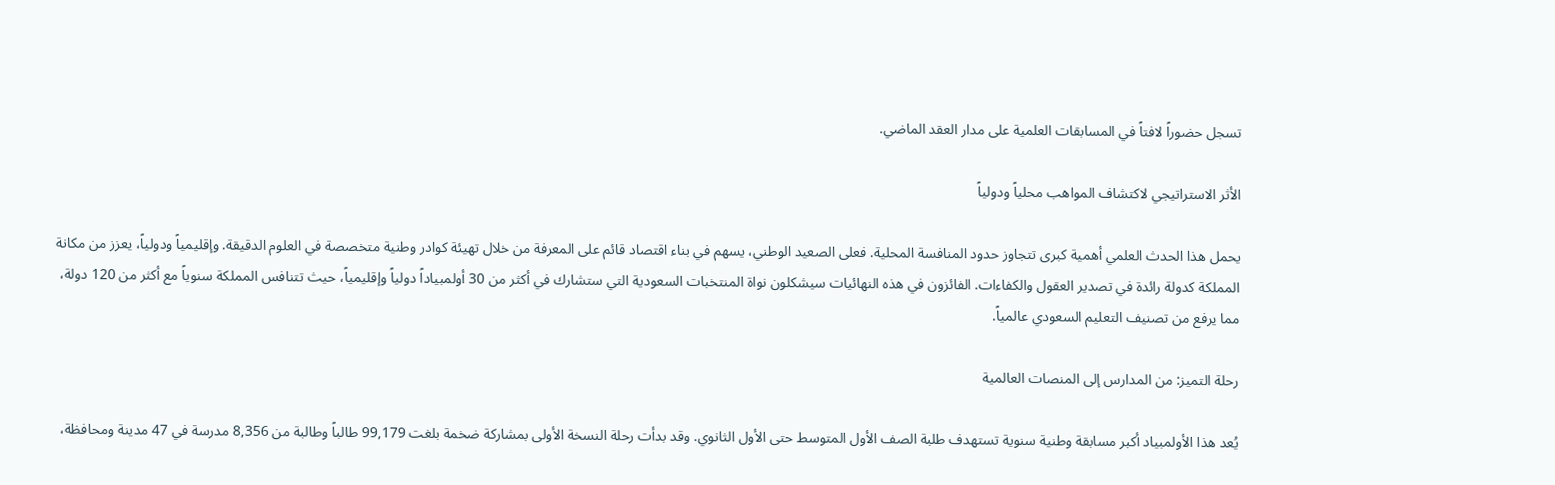تسجل حضوراً لافتاً في المسابقات العلمية على مدار العقد الماضي.

الأثر الاستراتيجي لاكتشاف المواهب محلياً ودولياً

يحمل هذا الحدث العلمي أهمية كبرى تتجاوز حدود المنافسة المحلية. فعلى الصعيد الوطني، يسهم في بناء اقتصاد قائم على المعرفة من خلال تهيئة كوادر وطنية متخصصة في العلوم الدقيقة. وإقليمياً ودولياً، يعزز من مكانة المملكة كدولة رائدة في تصدير العقول والكفاءات. الفائزون في هذه النهائيات سيشكلون نواة المنتخبات السعودية التي ستشارك في أكثر من 30 أولمبياداً دولياً وإقليمياً، حيث تتنافس المملكة سنوياً مع أكثر من 120 دولة، مما يرفع من تصنيف التعليم السعودي عالمياً.

رحلة التميز: من المدارس إلى المنصات العالمية

يُعد هذا الأولمبياد أكبر مسابقة وطنية سنوية تستهدف طلبة الصف الأول المتوسط حتى الأول الثانوي. وقد بدأت رحلة النسخة الأولى بمشاركة ضخمة بلغت 99,179 طالباً وطالبة من 8,356 مدرسة في 47 مدينة ومحافظة،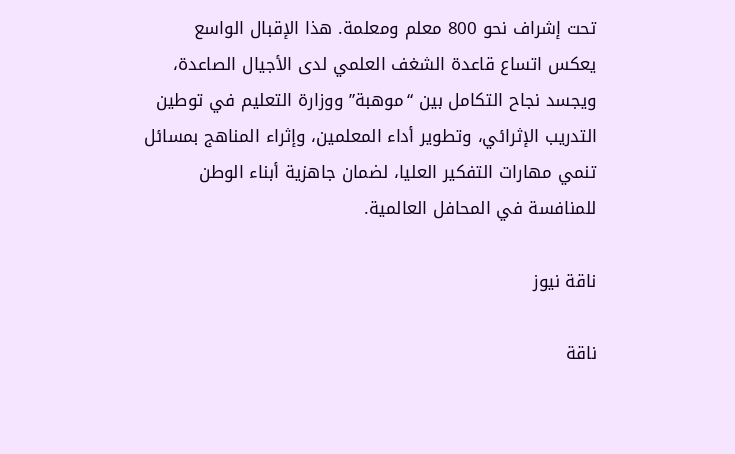تحت إشراف نحو 800 معلم ومعلمة. هذا الإقبال الواسع يعكس اتساع قاعدة الشغف العلمي لدى الأجيال الصاعدة، ويجسد نجاح التكامل بين “موهبة” ووزارة التعليم في توطين التدريب الإثرائي، وتطوير أداء المعلمين، وإثراء المناهج بمسائل تنمي مهارات التفكير العليا، لضمان جاهزية أبناء الوطن للمنافسة في المحافل العالمية.

ناقة نيوز

ناقة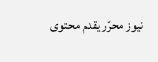نيوز محرّر يقدم محتوى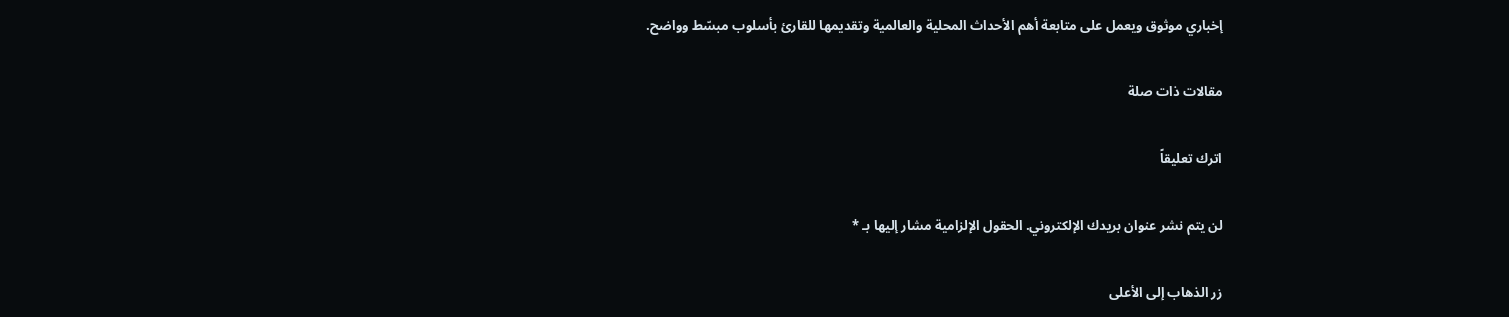إخباري موثوق ويعمل على متابعة أهم الأحداث المحلية والعالمية وتقديمها للقارئ بأسلوب مبسّط وواضح.

مقالات ذات صلة

اترك تعليقاً

لن يتم نشر عنوان بريدك الإلكتروني. الحقول الإلزامية مشار إليها بـ *

زر الذهاب إلى الأعلى